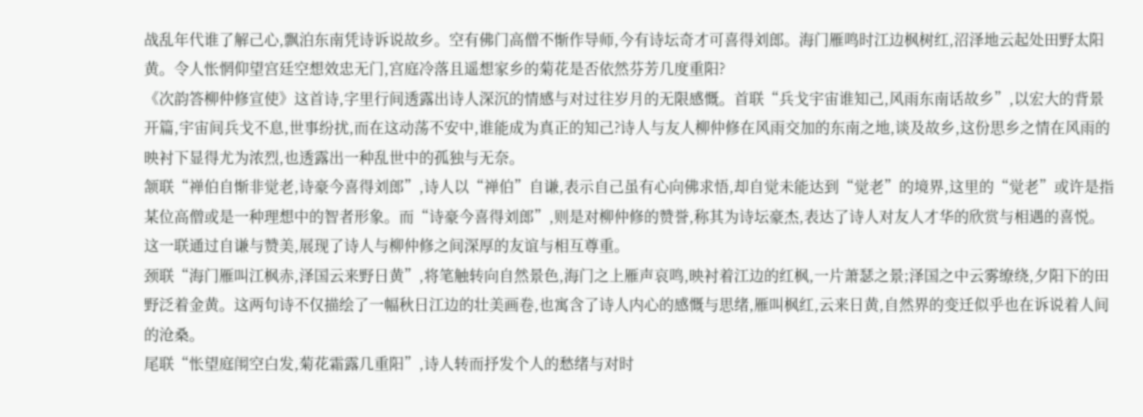战乱年代谁了解己心,飘泊东南凭诗诉说故乡。空有佛门高僧不惭作导师,今有诗坛奇才可喜得刘郎。海门雁鸣时江边枫树红,沼泽地云起处田野太阳黄。令人怅惘仰望宫廷空想效忠无门,宫庭冷落且遥想家乡的菊花是否依然芬芳几度重阳?
《次韵答柳仲修宣使》这首诗,字里行间透露出诗人深沉的情感与对过往岁月的无限感慨。首联“兵戈宇宙谁知己,风雨东南话故乡”,以宏大的背景开篇,宇宙间兵戈不息,世事纷扰,而在这动荡不安中,谁能成为真正的知己?诗人与友人柳仲修在风雨交加的东南之地,谈及故乡,这份思乡之情在风雨的映衬下显得尤为浓烈,也透露出一种乱世中的孤独与无奈。
颔联“禅伯自惭非觉老,诗豪今喜得刘郎”,诗人以“禅伯”自谦,表示自己虽有心向佛求悟,却自觉未能达到“觉老”的境界,这里的“觉老”或许是指某位高僧或是一种理想中的智者形象。而“诗豪今喜得刘郎”,则是对柳仲修的赞誉,称其为诗坛豪杰,表达了诗人对友人才华的欣赏与相遇的喜悦。这一联通过自谦与赞美,展现了诗人与柳仲修之间深厚的友谊与相互尊重。
颈联“海门雁叫江枫赤,泽国云来野日黄”,将笔触转向自然景色,海门之上雁声哀鸣,映衬着江边的红枫,一片萧瑟之景;泽国之中云雾缭绕,夕阳下的田野泛着金黄。这两句诗不仅描绘了一幅秋日江边的壮美画卷,也寓含了诗人内心的感慨与思绪,雁叫枫红,云来日黄,自然界的变迁似乎也在诉说着人间的沧桑。
尾联“怅望庭闱空白发,菊花霜露几重阳”,诗人转而抒发个人的愁绪与对时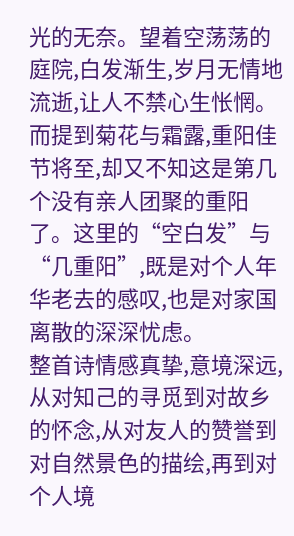光的无奈。望着空荡荡的庭院,白发渐生,岁月无情地流逝,让人不禁心生怅惘。而提到菊花与霜露,重阳佳节将至,却又不知这是第几个没有亲人团聚的重阳了。这里的“空白发”与“几重阳”,既是对个人年华老去的感叹,也是对家国离散的深深忧虑。
整首诗情感真挚,意境深远,从对知己的寻觅到对故乡的怀念,从对友人的赞誉到对自然景色的描绘,再到对个人境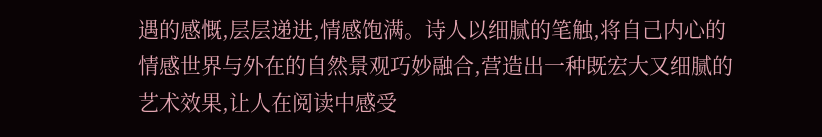遇的感慨,层层递进,情感饱满。诗人以细腻的笔触,将自己内心的情感世界与外在的自然景观巧妙融合,营造出一种既宏大又细腻的艺术效果,让人在阅读中感受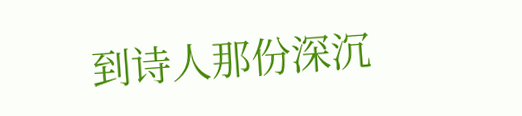到诗人那份深沉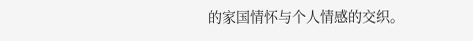的家国情怀与个人情感的交织。